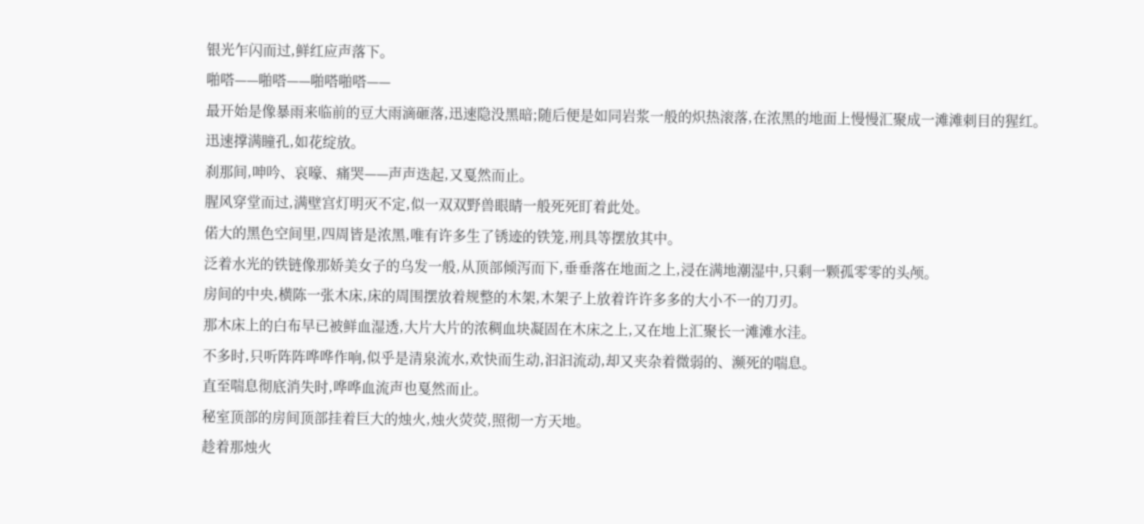银光乍闪而过,鲜红应声落下。
啪嗒——啪嗒——啪嗒啪嗒——
最开始是像暴雨来临前的豆大雨滴砸落,迅速隐没黑暗;随后便是如同岩浆一般的炽热滚落,在浓黑的地面上慢慢汇聚成一滩滩刺目的猩红。
迅速撑满瞳孔,如花绽放。
刹那间,呻吟、哀嚎、痛哭——声声迭起,又戛然而止。
腥风穿堂而过,满壁宫灯明灭不定,似一双双野兽眼睛一般死死盯着此处。
偌大的黑色空间里,四周皆是浓黑,唯有许多生了锈迹的铁笼,刑具等摆放其中。
泛着水光的铁链像那娇美女子的乌发一般,从顶部倾泻而下,垂垂落在地面之上,浸在满地潮湿中,只剩一颗孤零零的头颅。
房间的中央,横陈一张木床,床的周围摆放着规整的木架,木架子上放着许许多多的大小不一的刀刃。
那木床上的白布早已被鲜血湿透,大片大片的浓稠血块凝固在木床之上,又在地上汇聚长一滩滩水洼。
不多时,只听阵阵哗哗作响,似乎是清泉流水,欢快而生动,汩汩流动,却又夹杂着微弱的、濒死的喘息。
直至喘息彻底消失时,哗哗血流声也戛然而止。
秘室顶部的房间顶部挂着巨大的烛火,烛火荧荧,照彻一方天地。
趁着那烛火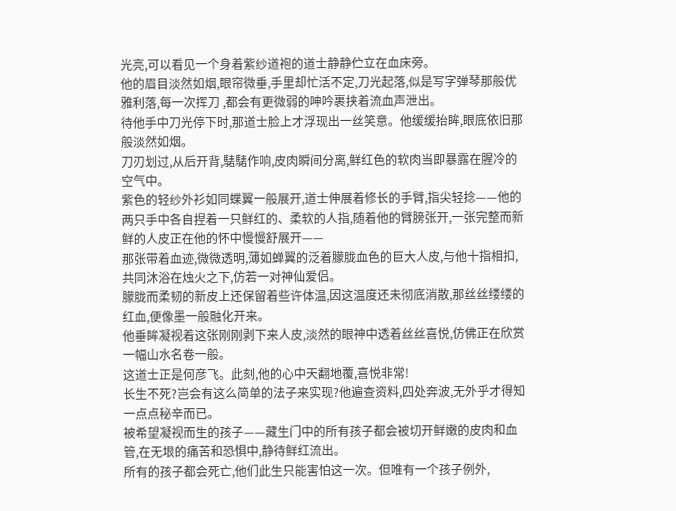光亮,可以看见一个身着紫纱道袍的道士静静伫立在血床旁。
他的眉目淡然如烟,眼帘微垂,手里却忙活不定,刀光起落,似是写字弹琴那般优雅利落,每一次挥刀 ,都会有更微弱的呻吟裹挟着流血声泄出。
待他手中刀光停下时,那道士脸上才浮现出一丝笑意。他缓缓抬眸,眼底依旧那般淡然如烟。
刀刃划过,从后开背,騞騞作响,皮肉瞬间分离,鲜红色的软肉当即暴露在腥冷的空气中。
紫色的轻纱外衫如同蝶翼一般展开,道士伸展着修长的手臂,指尖轻捻——他的两只手中各自捏着一只鲜红的、柔软的人指,随着他的臂膀张开,一张完整而新鲜的人皮正在他的怀中慢慢舒展开——
那张带着血迹,微微透明,薄如蝉翼的泛着朦胧血色的巨大人皮,与他十指相扣,共同沐浴在烛火之下,仿若一对神仙爱侣。
朦胧而柔韧的新皮上还保留着些许体温,因这温度还未彻底消散,那丝丝缕缕的红血,便像墨一般融化开来。
他垂眸凝视着这张刚刚剥下来人皮,淡然的眼神中透着丝丝喜悦,仿佛正在欣赏一幅山水名卷一般。
这道士正是何彦飞。此刻,他的心中天翻地覆,喜悦非常!
长生不死?岂会有这么简单的法子来实现?他遍查资料,四处奔波,无外乎才得知一点点秘辛而已。
被希望凝视而生的孩子——藏生门中的所有孩子都会被切开鲜嫩的皮肉和血管,在无垠的痛苦和恐惧中,静待鲜红流出。
所有的孩子都会死亡,他们此生只能害怕这一次。但唯有一个孩子例外,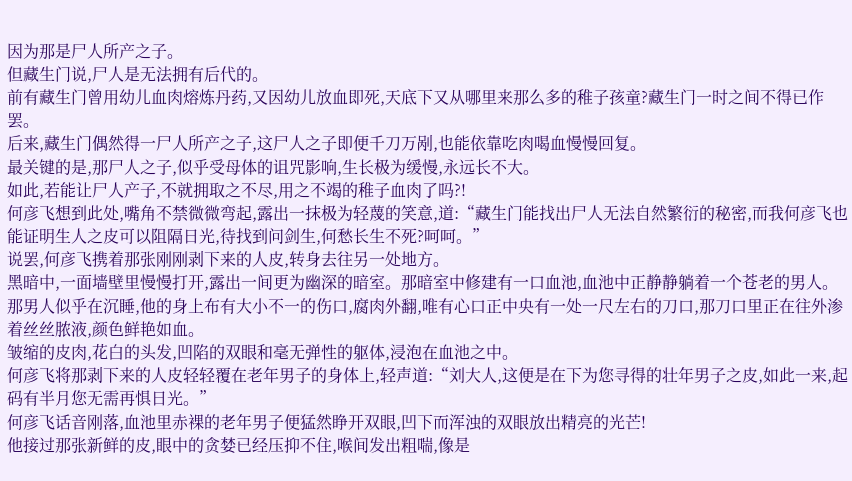因为那是尸人所产之子。
但藏生门说,尸人是无法拥有后代的。
前有藏生门曾用幼儿血肉熔炼丹药,又因幼儿放血即死,天底下又从哪里来那么多的稚子孩童?藏生门一时之间不得已作罢。
后来,藏生门偶然得一尸人所产之子,这尸人之子即便千刀万剐,也能依靠吃肉喝血慢慢回复。
最关键的是,那尸人之子,似乎受母体的诅咒影响,生长极为缓慢,永远长不大。
如此,若能让尸人产子,不就拥取之不尽,用之不竭的稚子血肉了吗?!
何彦飞想到此处,嘴角不禁微微弯起,露出一抹极为轻蔑的笑意,道:“藏生门能找出尸人无法自然繁衍的秘密,而我何彦飞也能证明生人之皮可以阻隔日光,待找到问剑生,何愁长生不死?呵呵。”
说罢,何彦飞携着那张刚刚剥下来的人皮,转身去往另一处地方。
黑暗中,一面墙壁里慢慢打开,露出一间更为幽深的暗室。那暗室中修建有一口血池,血池中正静静躺着一个苍老的男人。
那男人似乎在沉睡,他的身上布有大小不一的伤口,腐肉外翻,唯有心口正中央有一处一尺左右的刀口,那刀口里正在往外渗着丝丝脓液,颜色鲜艳如血。
皱缩的皮肉,花白的头发,凹陷的双眼和毫无弹性的躯体,浸泡在血池之中。
何彦飞将那剥下来的人皮轻轻覆在老年男子的身体上,轻声道:“刘大人,这便是在下为您寻得的壮年男子之皮,如此一来,起码有半月您无需再惧日光。”
何彦飞话音刚落,血池里赤裸的老年男子便猛然睁开双眼,凹下而浑浊的双眼放出精亮的光芒!
他接过那张新鲜的皮,眼中的贪婪已经压抑不住,喉间发出粗喘,像是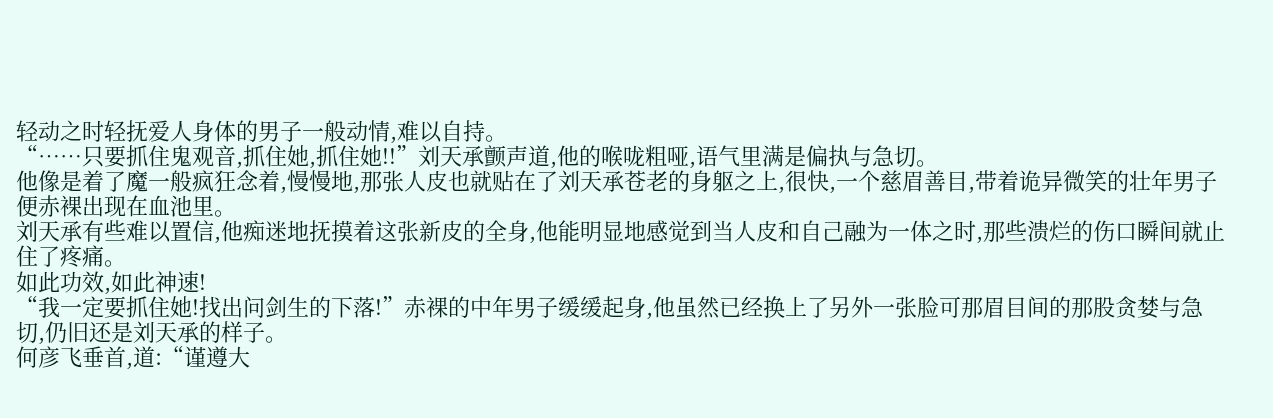轻动之时轻抚爱人身体的男子一般动情,难以自持。
“……只要抓住鬼观音,抓住她,抓住她!!”刘天承颤声道,他的喉咙粗哑,语气里满是偏执与急切。
他像是着了魔一般疯狂念着,慢慢地,那张人皮也就贴在了刘天承苍老的身躯之上,很快,一个慈眉善目,带着诡异微笑的壮年男子便赤裸出现在血池里。
刘天承有些难以置信,他痴迷地抚摸着这张新皮的全身,他能明显地感觉到当人皮和自己融为一体之时,那些溃烂的伤口瞬间就止住了疼痛。
如此功效,如此神速!
“我一定要抓住她!找出问剑生的下落!”赤裸的中年男子缓缓起身,他虽然已经换上了另外一张脸可那眉目间的那股贪婪与急切,仍旧还是刘天承的样子。
何彦飞垂首,道:“谨遵大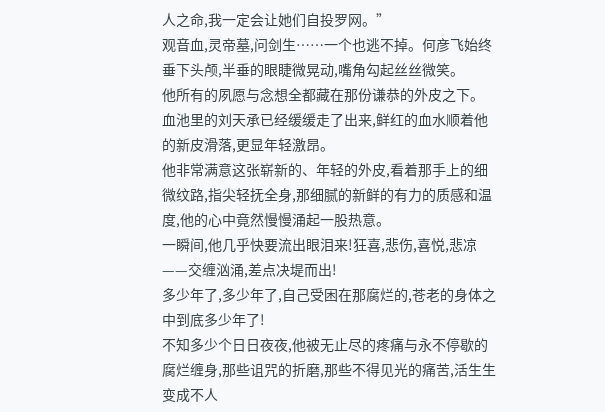人之命,我一定会让她们自投罗网。”
观音血,灵帝墓,问剑生……一个也逃不掉。何彦飞始终垂下头颅,半垂的眼睫微晃动,嘴角勾起丝丝微笑。
他所有的夙愿与念想全都藏在那份谦恭的外皮之下。
血池里的刘天承已经缓缓走了出来,鲜红的血水顺着他的新皮滑落,更显年轻激昂。
他非常满意这张崭新的、年轻的外皮,看着那手上的细微纹路,指尖轻抚全身,那细腻的新鲜的有力的质感和温度,他的心中竟然慢慢涌起一股热意。
一瞬间,他几乎快要流出眼泪来!狂喜,悲伤,喜悦,悲凉——交缠汹涌,差点决堤而出!
多少年了,多少年了,自己受困在那腐烂的,苍老的身体之中到底多少年了!
不知多少个日日夜夜,他被无止尽的疼痛与永不停歇的腐烂缠身,那些诅咒的折磨,那些不得见光的痛苦,活生生变成不人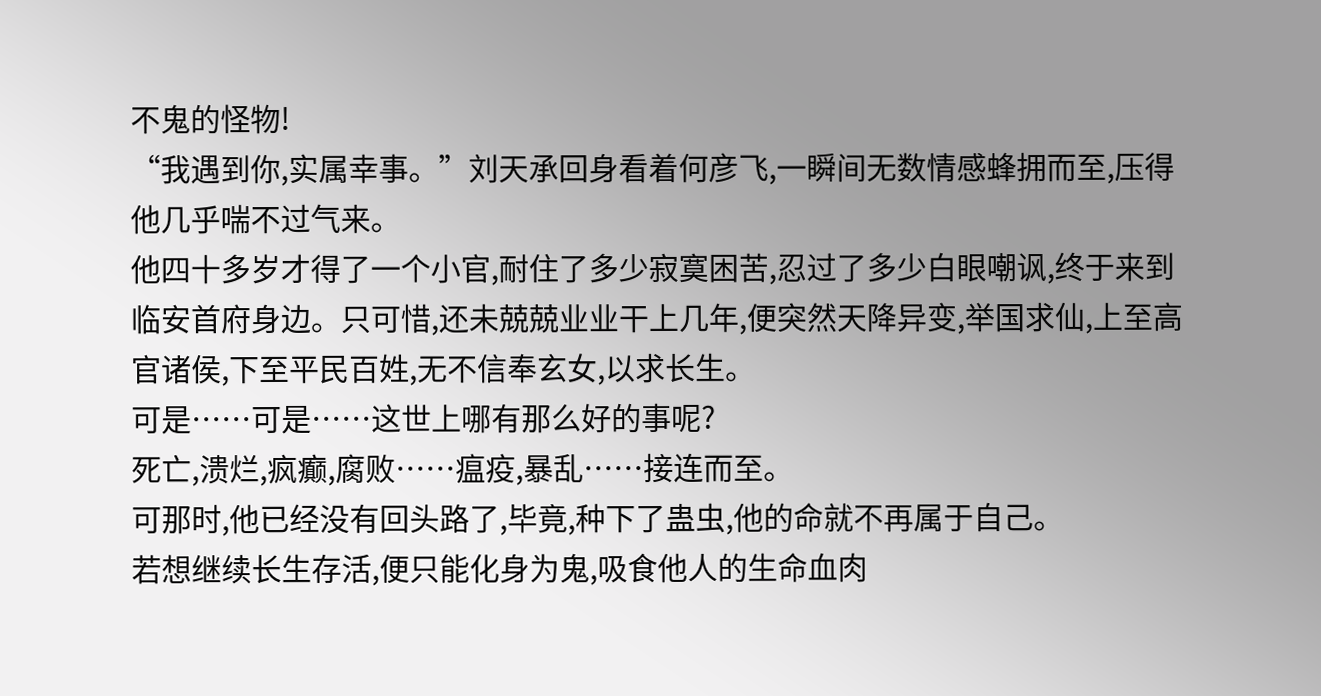不鬼的怪物!
“我遇到你,实属幸事。”刘天承回身看着何彦飞,一瞬间无数情感蜂拥而至,压得他几乎喘不过气来。
他四十多岁才得了一个小官,耐住了多少寂寞困苦,忍过了多少白眼嘲讽,终于来到临安首府身边。只可惜,还未兢兢业业干上几年,便突然天降异变,举国求仙,上至高官诸侯,下至平民百姓,无不信奉玄女,以求长生。
可是……可是……这世上哪有那么好的事呢?
死亡,溃烂,疯癫,腐败……瘟疫,暴乱……接连而至。
可那时,他已经没有回头路了,毕竟,种下了蛊虫,他的命就不再属于自己。
若想继续长生存活,便只能化身为鬼,吸食他人的生命血肉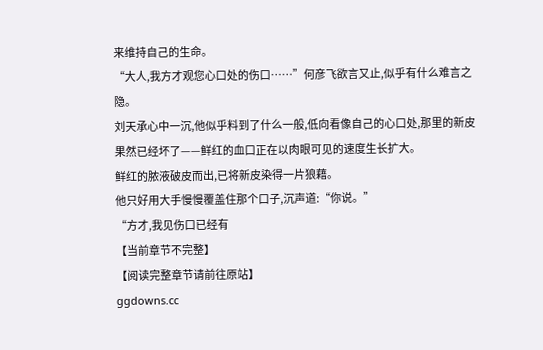来维持自己的生命。
“大人,我方才观您心口处的伤口……”何彦飞欲言又止,似乎有什么难言之隐。
刘天承心中一沉,他似乎料到了什么一般,低向看像自己的心口处,那里的新皮果然已经坏了——鲜红的血口正在以肉眼可见的速度生长扩大。
鲜红的脓液破皮而出,已将新皮染得一片狼藉。
他只好用大手慢慢覆盖住那个口子,沉声道:“你说。”
“方才,我见伤口已经有
【当前章节不完整】
【阅读完整章节请前往原站】
ggdowns.cc